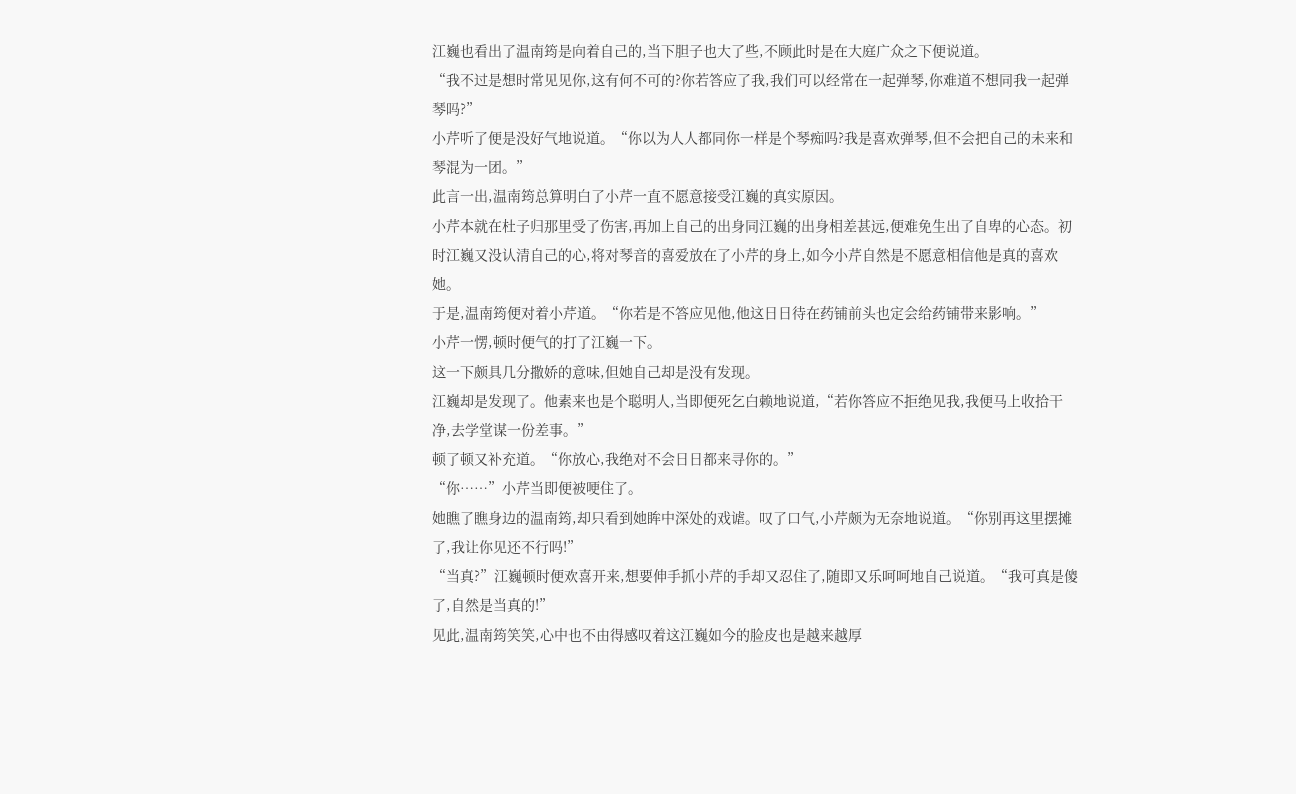江巍也看出了温南筠是向着自己的,当下胆子也大了些,不顾此时是在大庭广众之下便说道。
“我不过是想时常见见你,这有何不可的?你若答应了我,我们可以经常在一起弹琴,你难道不想同我一起弹琴吗?”
小芹听了便是没好气地说道。“你以为人人都同你一样是个琴痴吗?我是喜欢弹琴,但不会把自己的未来和琴混为一团。”
此言一出,温南筠总算明白了小芹一直不愿意接受江巍的真实原因。
小芹本就在杜子归那里受了伤害,再加上自己的出身同江巍的出身相差甚远,便难免生出了自卑的心态。初时江巍又没认清自己的心,将对琴音的喜爱放在了小芹的身上,如今小芹自然是不愿意相信他是真的喜欢她。
于是,温南筠便对着小芹道。“你若是不答应见他,他这日日待在药铺前头也定会给药铺带来影响。”
小芹一愣,顿时便气的打了江巍一下。
这一下颇具几分撒娇的意味,但她自己却是没有发现。
江巍却是发现了。他素来也是个聪明人,当即便死乞白赖地说道,“若你答应不拒绝见我,我便马上收拾干净,去学堂谋一份差事。”
顿了顿又补充道。“你放心,我绝对不会日日都来寻你的。”
“你……”小芹当即便被哽住了。
她瞧了瞧身边的温南筠,却只看到她眸中深处的戏谑。叹了口气,小芹颇为无奈地说道。“你别再这里摆摊了,我让你见还不行吗!”
“当真?”江巍顿时便欢喜开来,想要伸手抓小芹的手却又忍住了,随即又乐呵呵地自己说道。“我可真是傻了,自然是当真的!”
见此,温南筠笑笑,心中也不由得感叹着这江巍如今的脸皮也是越来越厚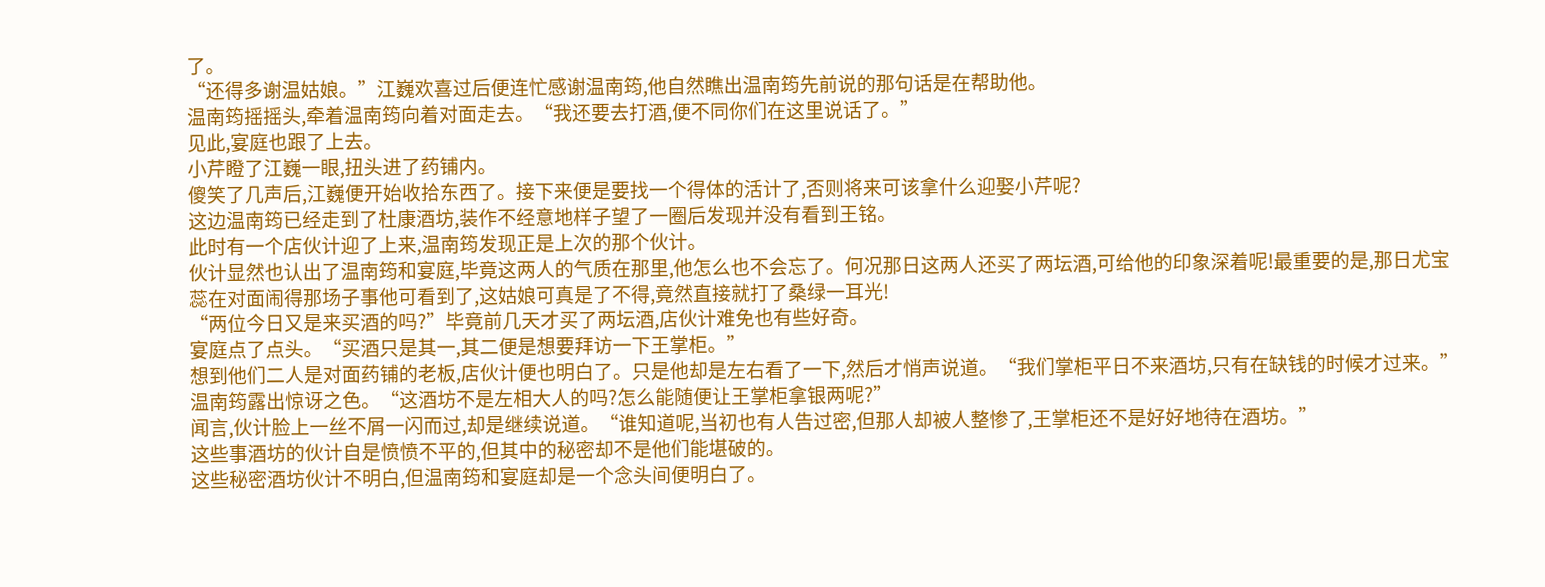了。
“还得多谢温姑娘。”江巍欢喜过后便连忙感谢温南筠,他自然瞧出温南筠先前说的那句话是在帮助他。
温南筠摇摇头,牵着温南筠向着对面走去。“我还要去打酒,便不同你们在这里说话了。”
见此,宴庭也跟了上去。
小芹瞪了江巍一眼,扭头进了药铺内。
傻笑了几声后,江巍便开始收拾东西了。接下来便是要找一个得体的活计了,否则将来可该拿什么迎娶小芹呢?
这边温南筠已经走到了杜康酒坊,装作不经意地样子望了一圈后发现并没有看到王铭。
此时有一个店伙计迎了上来,温南筠发现正是上次的那个伙计。
伙计显然也认出了温南筠和宴庭,毕竟这两人的气质在那里,他怎么也不会忘了。何况那日这两人还买了两坛酒,可给他的印象深着呢!最重要的是,那日尤宝蕊在对面闹得那场子事他可看到了,这姑娘可真是了不得,竟然直接就打了桑绿一耳光!
“两位今日又是来买酒的吗?”毕竟前几天才买了两坛酒,店伙计难免也有些好奇。
宴庭点了点头。“买酒只是其一,其二便是想要拜访一下王掌柜。”
想到他们二人是对面药铺的老板,店伙计便也明白了。只是他却是左右看了一下,然后才悄声说道。“我们掌柜平日不来酒坊,只有在缺钱的时候才过来。”
温南筠露出惊讶之色。“这酒坊不是左相大人的吗?怎么能随便让王掌柜拿银两呢?”
闻言,伙计脸上一丝不屑一闪而过,却是继续说道。“谁知道呢,当初也有人告过密,但那人却被人整惨了,王掌柜还不是好好地待在酒坊。”
这些事酒坊的伙计自是愤愤不平的,但其中的秘密却不是他们能堪破的。
这些秘密酒坊伙计不明白,但温南筠和宴庭却是一个念头间便明白了。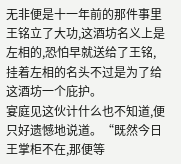无非便是十一年前的那件事里王铭立了大功,这酒坊名义上是左相的,恐怕早就送给了王铭,挂着左相的名头不过是为了给这酒坊一个庇护。
宴庭见这伙计什么也不知道,便只好遗憾地说道。“既然今日王掌柜不在,那便等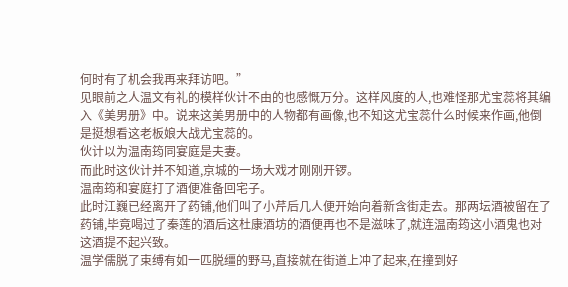何时有了机会我再来拜访吧。”
见眼前之人温文有礼的模样伙计不由的也感慨万分。这样风度的人,也难怪那尤宝蕊将其编入《美男册》中。说来这美男册中的人物都有画像,也不知这尤宝蕊什么时候来作画,他倒是挺想看这老板娘大战尤宝蕊的。
伙计以为温南筠同宴庭是夫妻。
而此时这伙计并不知道,京城的一场大戏才刚刚开锣。
温南筠和宴庭打了酒便准备回宅子。
此时江巍已经离开了药铺,他们叫了小芹后几人便开始向着新含街走去。那两坛酒被留在了药铺,毕竟喝过了秦莲的酒后这杜康酒坊的酒便再也不是滋味了,就连温南筠这小酒鬼也对这酒提不起兴致。
温学儒脱了束缚有如一匹脱缰的野马,直接就在街道上冲了起来,在撞到好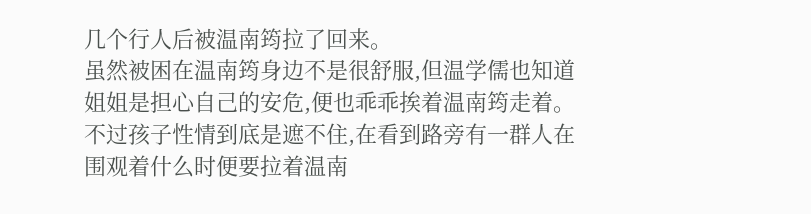几个行人后被温南筠拉了回来。
虽然被困在温南筠身边不是很舒服,但温学儒也知道姐姐是担心自己的安危,便也乖乖挨着温南筠走着。不过孩子性情到底是遮不住,在看到路旁有一群人在围观着什么时便要拉着温南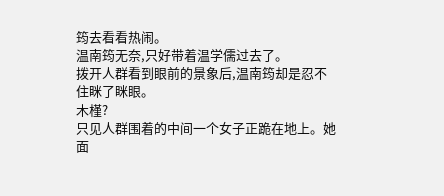筠去看看热闹。
温南筠无奈,只好带着温学儒过去了。
拨开人群看到眼前的景象后,温南筠却是忍不住眯了眯眼。
木槿?
只见人群围着的中间一个女子正跪在地上。她面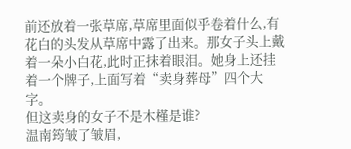前还放着一张草席,草席里面似乎卷着什么,有花白的头发从草席中露了出来。那女子头上戴着一朵小白花,此时正抹着眼泪。她身上还挂着一个牌子,上面写着“卖身葬母”四个大字。
但这卖身的女子不是木槿是谁?
温南筠皱了皱眉,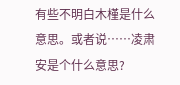有些不明白木槿是什么意思。或者说……凌肃安是个什么意思?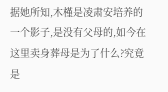据她所知,木槿是凌肃安培养的一个影子,是没有父母的,如今在这里卖身葬母是为了什么?究竟是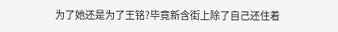为了她还是为了王铭?毕竟新含街上除了自己还住着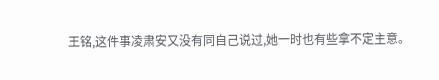王铭,这件事凌肃安又没有同自己说过,她一时也有些拿不定主意。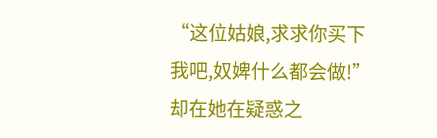“这位姑娘,求求你买下我吧,奴婢什么都会做!”
却在她在疑惑之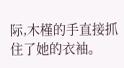际,木槿的手直接抓住了她的衣袖。